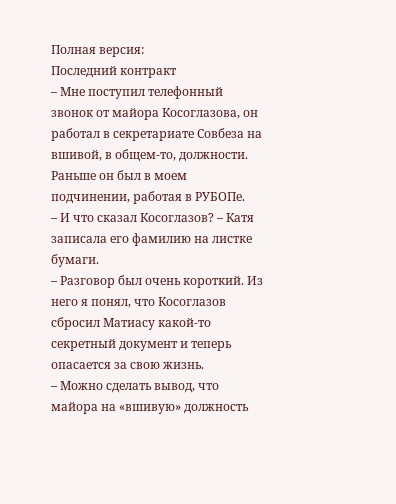Полная версия:
Последний контракт
– Мне поступил телефонный звонок от майора Косоглазова, он работал в секретариате Совбеза на вшивой, в общем-то, должности. Раньше он был в моем подчинении, работая в РУБОПе.
– И что сказал Косоглазов? – Катя записала его фамилию на листке бумаги.
– Разговор был очень короткий. Из него я понял, что Косоглазов сбросил Матиасу какой-то секретный документ и теперь опасается за свою жизнь.
– Можно сделать вывод, что майора на «вшивую» должность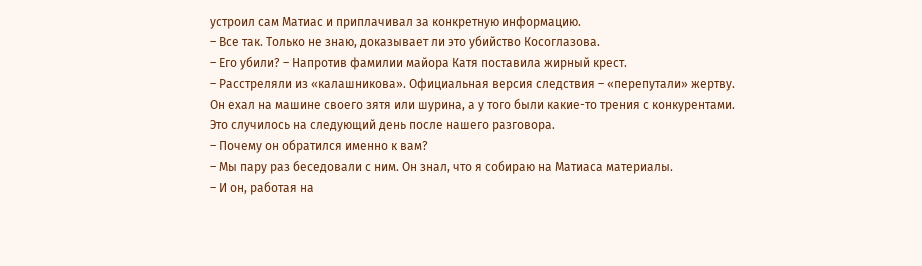устроил сам Матиас и приплачивал за конкретную информацию.
– Все так. Только не знаю, доказывает ли это убийство Косоглазова.
– Его убили? – Напротив фамилии майора Катя поставила жирный крест.
– Расстреляли из «калашникова». Официальная версия следствия – «перепутали» жертву. Он ехал на машине своего зятя или шурина, а у того были какие-то трения с конкурентами. Это случилось на следующий день после нашего разговора.
– Почему он обратился именно к вам?
– Мы пару раз беседовали с ним. Он знал, что я собираю на Матиаса материалы.
– И он, работая на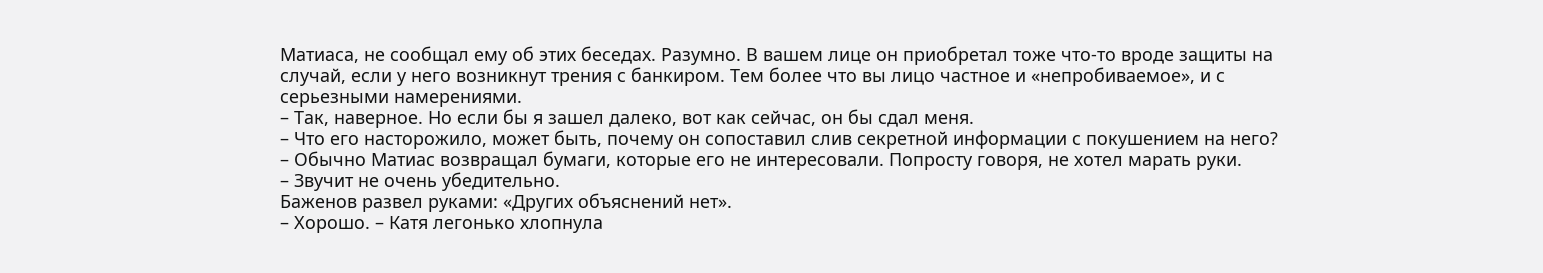Матиаса, не сообщал ему об этих беседах. Разумно. В вашем лице он приобретал тоже что-то вроде защиты на случай, если у него возникнут трения с банкиром. Тем более что вы лицо частное и «непробиваемое», и с серьезными намерениями.
– Так, наверное. Но если бы я зашел далеко, вот как сейчас, он бы сдал меня.
– Что его насторожило, может быть, почему он сопоставил слив секретной информации с покушением на него?
– Обычно Матиас возвращал бумаги, которые его не интересовали. Попросту говоря, не хотел марать руки.
– Звучит не очень убедительно.
Баженов развел руками: «Других объяснений нет».
– Хорошо. – Катя легонько хлопнула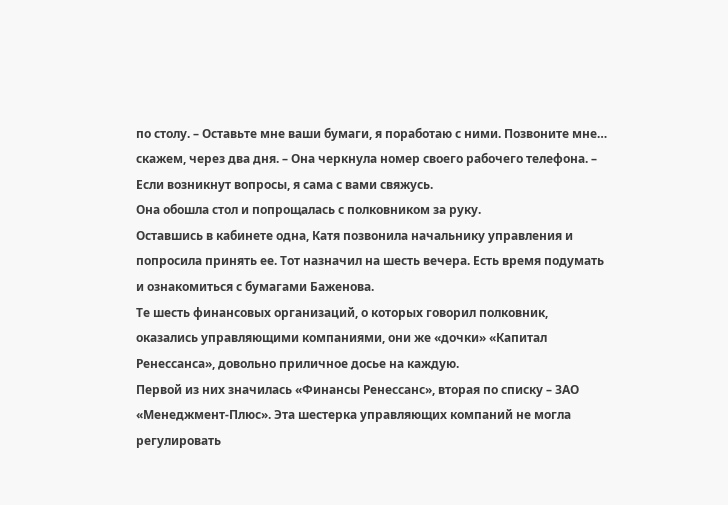по столу. – Оставьте мне ваши бумаги, я поработаю с ними. Позвоните мне… скажем, через два дня. – Она черкнула номер своего рабочего телефона. – Если возникнут вопросы, я сама с вами свяжусь.
Она обошла стол и попрощалась с полковником за руку.
Оставшись в кабинете одна, Катя позвонила начальнику управления и попросила принять ее. Тот назначил на шесть вечера. Есть время подумать и ознакомиться с бумагами Баженова.
Те шесть финансовых организаций, о которых говорил полковник, оказались управляющими компаниями, они же «дочки» «Капитал Ренессанса», довольно приличное досье на каждую.
Первой из них значилась «Финансы Ренессанс», вторая по списку – ЗАО «Менеджмент-Плюс». Эта шестерка управляющих компаний не могла регулировать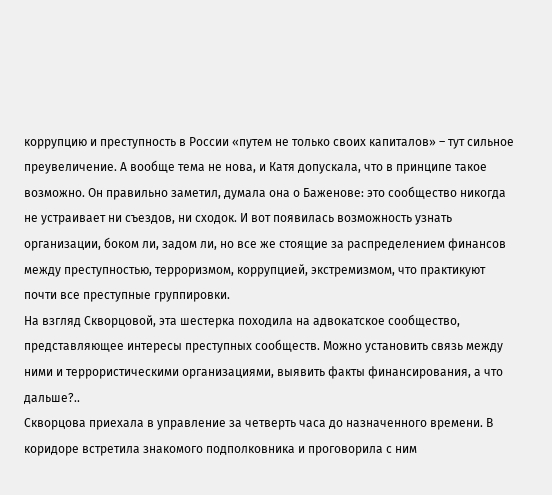коррупцию и преступность в России «путем не только своих капиталов» – тут сильное преувеличение. А вообще тема не нова, и Катя допускала, что в принципе такое возможно. Он правильно заметил, думала она о Баженове: это сообщество никогда не устраивает ни съездов, ни сходок. И вот появилась возможность узнать организации, боком ли, задом ли, но все же стоящие за распределением финансов между преступностью, терроризмом, коррупцией, экстремизмом, что практикуют почти все преступные группировки.
На взгляд Скворцовой, эта шестерка походила на адвокатское сообщество, представляющее интересы преступных сообществ. Можно установить связь между ними и террористическими организациями, выявить факты финансирования, а что дальше?..
Скворцова приехала в управление за четверть часа до назначенного времени. В коридоре встретила знакомого подполковника и проговорила с ним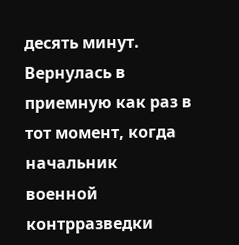десять минут. Вернулась в приемную как раз в тот момент, когда начальник военной контрразведки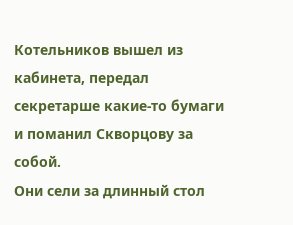Котельников вышел из кабинета, передал секретарше какие-то бумаги и поманил Скворцову за собой.
Они сели за длинный стол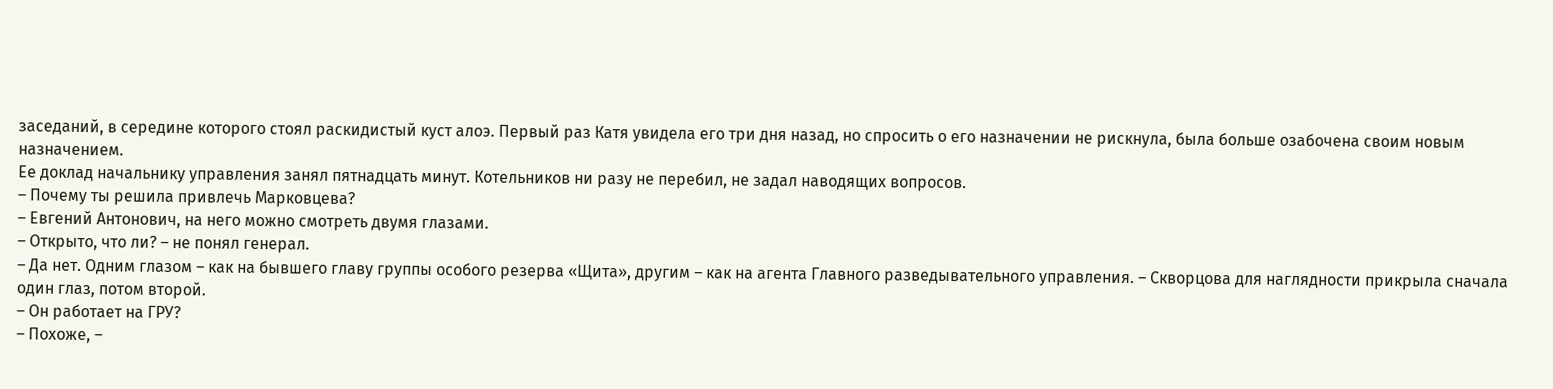заседаний, в середине которого стоял раскидистый куст алоэ. Первый раз Катя увидела его три дня назад, но спросить о его назначении не рискнула, была больше озабочена своим новым назначением.
Ее доклад начальнику управления занял пятнадцать минут. Котельников ни разу не перебил, не задал наводящих вопросов.
– Почему ты решила привлечь Марковцева?
– Евгений Антонович, на него можно смотреть двумя глазами.
– Открыто, что ли? – не понял генерал.
– Да нет. Одним глазом – как на бывшего главу группы особого резерва «Щита», другим – как на агента Главного разведывательного управления. – Скворцова для наглядности прикрыла сначала один глаз, потом второй.
– Он работает на ГРУ?
– Похоже, –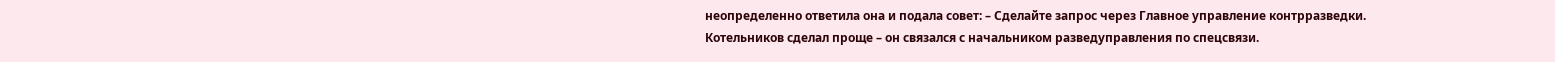неопределенно ответила она и подала совет: – Сделайте запрос через Главное управление контрразведки.
Котельников сделал проще – он связался с начальником разведуправления по спецсвязи.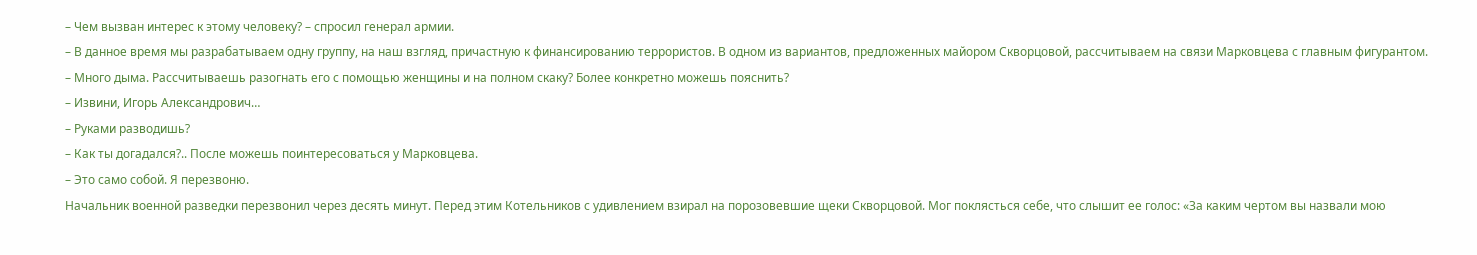– Чем вызван интерес к этому человеку? – спросил генерал армии.
– В данное время мы разрабатываем одну группу, на наш взгляд, причастную к финансированию террористов. В одном из вариантов, предложенных майором Скворцовой, рассчитываем на связи Марковцева с главным фигурантом.
– Много дыма. Рассчитываешь разогнать его с помощью женщины и на полном скаку? Более конкретно можешь пояснить?
– Извини, Игорь Александрович…
– Руками разводишь?
– Как ты догадался?.. После можешь поинтересоваться у Марковцева.
– Это само собой. Я перезвоню.
Начальник военной разведки перезвонил через десять минут. Перед этим Котельников с удивлением взирал на порозовевшие щеки Скворцовой. Мог поклясться себе, что слышит ее голос: «За каким чертом вы назвали мою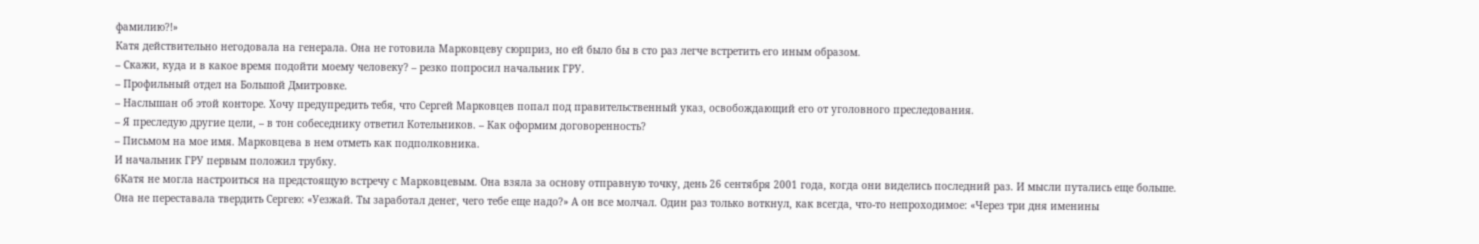фамилию?!»
Катя действительно негодовала на генерала. Она не готовила Марковцеву сюрприз, но ей было бы в сто раз легче встретить его иным образом.
– Скажи, куда и в какое время подойти моему человеку? – резко попросил начальник ГРУ.
– Профильный отдел на Большой Дмитровке.
– Наслышан об этой конторе. Хочу предупредить тебя, что Сергей Марковцев попал под правительственный указ, освобождающий его от уголовного преследования.
– Я преследую другие цели, – в тон собеседнику ответил Котельников. – Как оформим договоренность?
– Письмом на мое имя. Марковцева в нем отметь как подполковника.
И начальник ГРУ первым положил трубку.
6Катя не могла настроиться на предстоящую встречу с Марковцевым. Она взяла за основу отправную точку, день 26 сентября 2001 года, когда они виделись последний раз. И мысли путались еще больше.
Она не переставала твердить Сергею: «Уезжай. Ты заработал денег, чего тебе еще надо?» А он все молчал. Один раз только воткнул, как всегда, что-то непроходимое: «Через три дня именины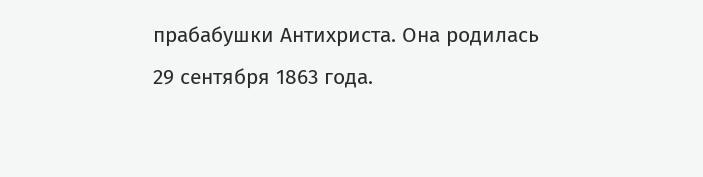прабабушки Антихриста. Она родилась 29 сентября 1863 года.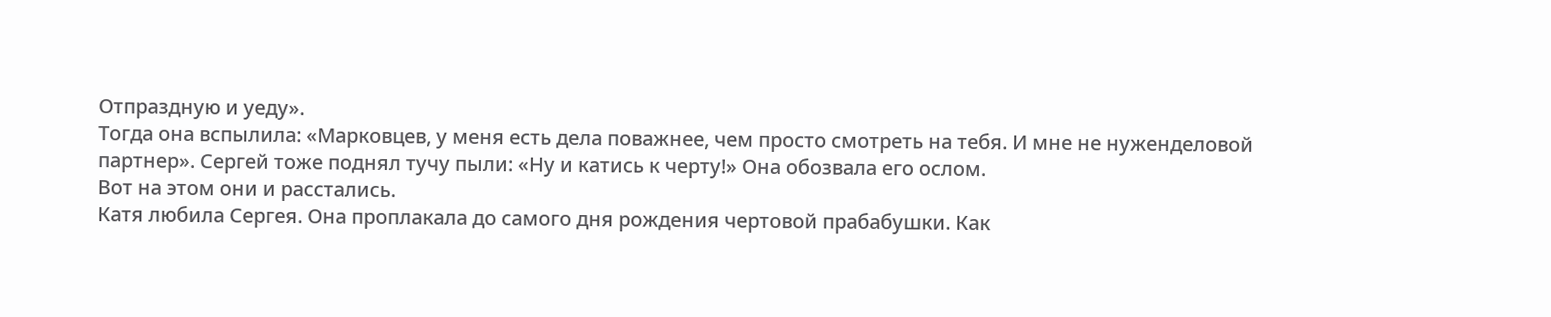Отпраздную и уеду».
Тогда она вспылила: «Марковцев, у меня есть дела поважнее, чем просто смотреть на тебя. И мне не нуженделовой партнер». Сергей тоже поднял тучу пыли: «Ну и катись к черту!» Она обозвала его ослом.
Вот на этом они и расстались.
Катя любила Сергея. Она проплакала до самого дня рождения чертовой прабабушки. Как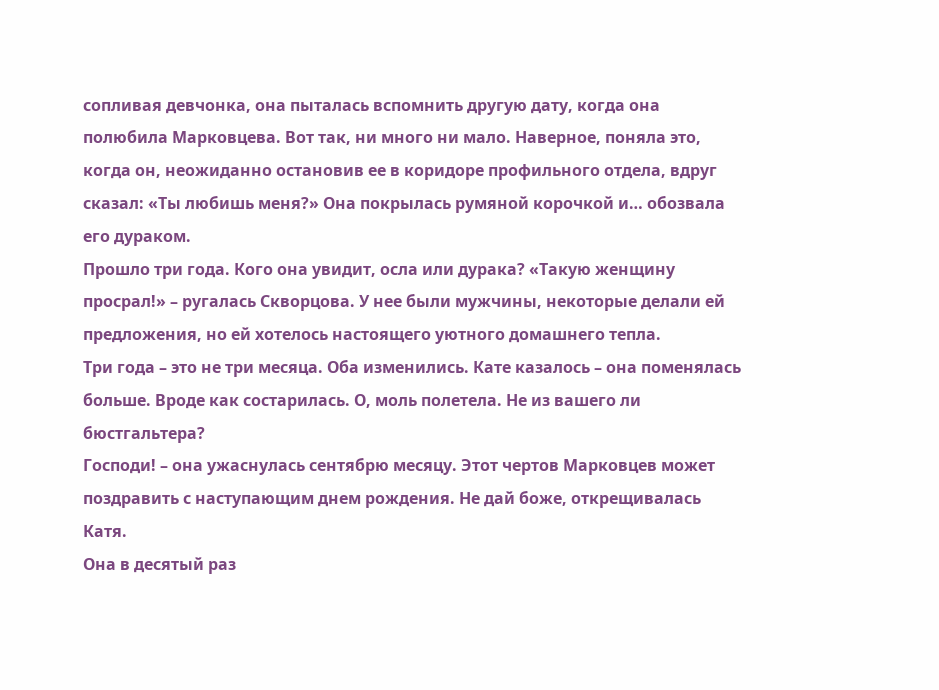сопливая девчонка, она пыталась вспомнить другую дату, когда она полюбила Марковцева. Вот так, ни много ни мало. Наверное, поняла это, когда он, неожиданно остановив ее в коридоре профильного отдела, вдруг сказал: «Ты любишь меня?» Она покрылась румяной корочкой и… обозвала его дураком.
Прошло три года. Кого она увидит, осла или дурака? «Такую женщину просрал!» – ругалась Скворцова. У нее были мужчины, некоторые делали ей предложения, но ей хотелось настоящего уютного домашнего тепла.
Три года – это не три месяца. Оба изменились. Кате казалось – она поменялась больше. Вроде как состарилась. О, моль полетела. Не из вашего ли бюстгальтера?
Господи! – она ужаснулась сентябрю месяцу. Этот чертов Марковцев может поздравить с наступающим днем рождения. Не дай боже, открещивалась Катя.
Она в десятый раз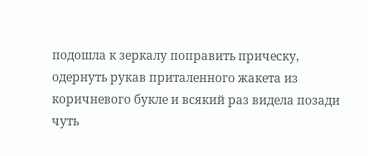подошла к зеркалу поправить прическу, одернуть рукав приталенного жакета из коричневого букле и всякий раз видела позади чуть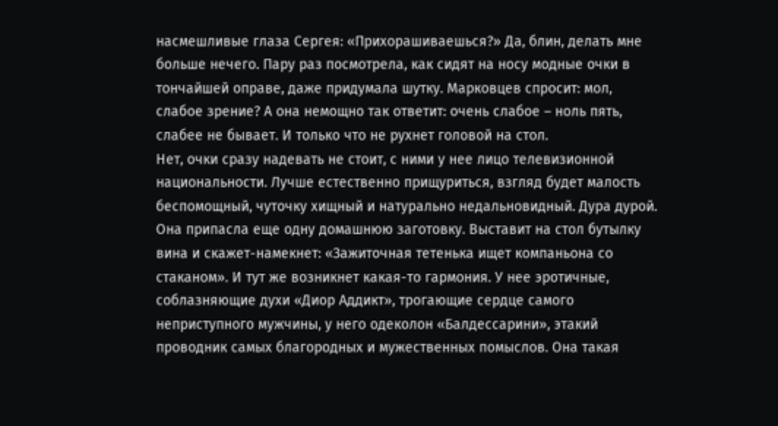насмешливые глаза Сергея: «Прихорашиваешься?» Да, блин, делать мне больше нечего. Пару раз посмотрела, как сидят на носу модные очки в тончайшей оправе, даже придумала шутку. Марковцев спросит: мол, слабое зрение? А она немощно так ответит: очень слабое – ноль пять, слабее не бывает. И только что не рухнет головой на стол.
Нет, очки сразу надевать не стоит, с ними у нее лицо телевизионной национальности. Лучше естественно прищуриться, взгляд будет малость беспомощный, чуточку хищный и натурально недальновидный. Дура дурой.
Она припасла еще одну домашнюю заготовку. Выставит на стол бутылку вина и скажет-намекнет: «Зажиточная тетенька ищет компаньона со стаканом». И тут же возникнет какая-то гармония. У нее эротичные, соблазняющие духи «Диор Аддикт», трогающие сердце самого неприступного мужчины, у него одеколон «Балдессарини», этакий проводник самых благородных и мужественных помыслов. Она такая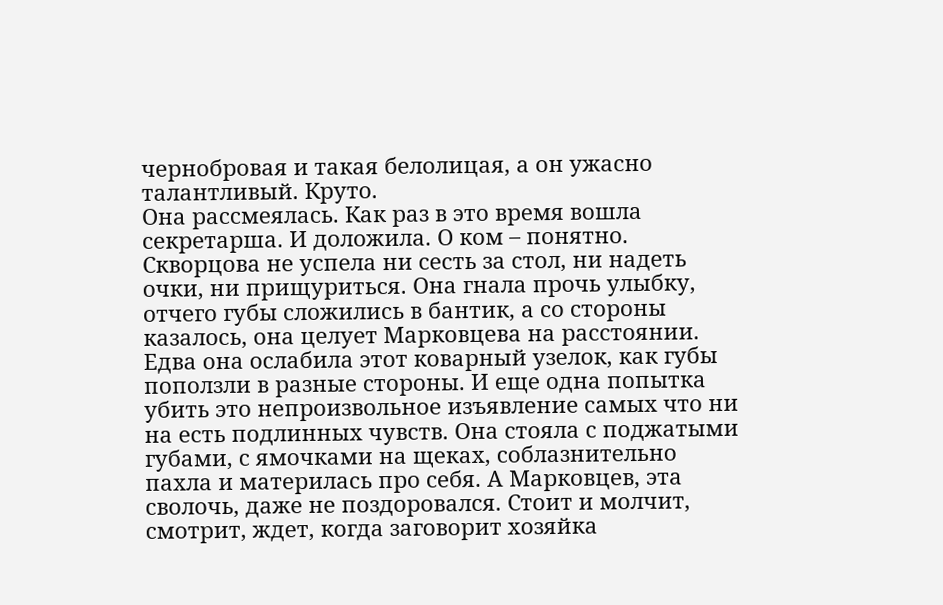чернобровая и такая белолицая, а он ужасно талантливый. Круто.
Она рассмеялась. Как раз в это время вошла секретарша. И доложила. О ком – понятно.
Скворцова не успела ни сесть за стол, ни надеть очки, ни прищуриться. Она гнала прочь улыбку, отчего губы сложились в бантик, а со стороны казалось, она целует Марковцева на расстоянии. Едва она ослабила этот коварный узелок, как губы поползли в разные стороны. И еще одна попытка убить это непроизвольное изъявление самых что ни на есть подлинных чувств. Она стояла с поджатыми губами, с ямочками на щеках, соблазнительно пахла и материлась про себя. А Марковцев, эта сволочь, даже не поздоровался. Стоит и молчит, смотрит, ждет, когда заговорит хозяйка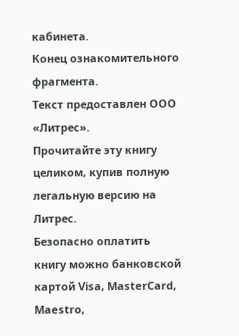кабинета.
Конец ознакомительного фрагмента.
Текст предоставлен ООО «Литрес».
Прочитайте эту книгу целиком, купив полную легальную версию на Литрес.
Безопасно оплатить книгу можно банковской картой Visa, MasterCard, Maestro,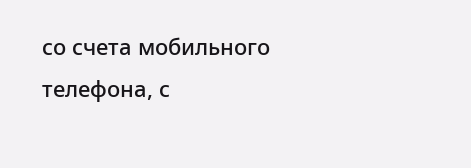со счета мобильного телефона, с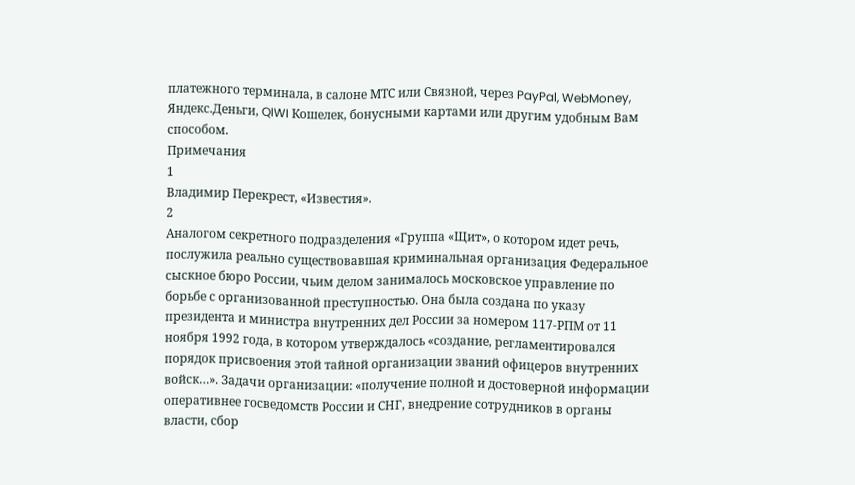платежного терминала, в салоне МТС или Связной, через PayPal, WebMoney, Яндекс.Деньги, QIWI Кошелек, бонусными картами или другим удобным Вам способом.
Примечания
1
Владимир Перекрест, «Известия».
2
Аналогом секретного подразделения «Группа «Щит», о котором идет речь, послужила реально существовавшая криминальная организация Федеральное сыскное бюро России, чьим делом занималось московское управление по борьбе с организованной преступностью. Она была создана по указу президента и министра внутренних дел России за номером 117-РПМ от 11 ноября 1992 года, в котором утверждалось «создание, регламентировался порядок присвоения этой тайной организации званий офицеров внутренних войск…». Задачи организации: «получение полной и достоверной информации оперативнее госведомств России и СНГ, внедрение сотрудников в органы власти, сбор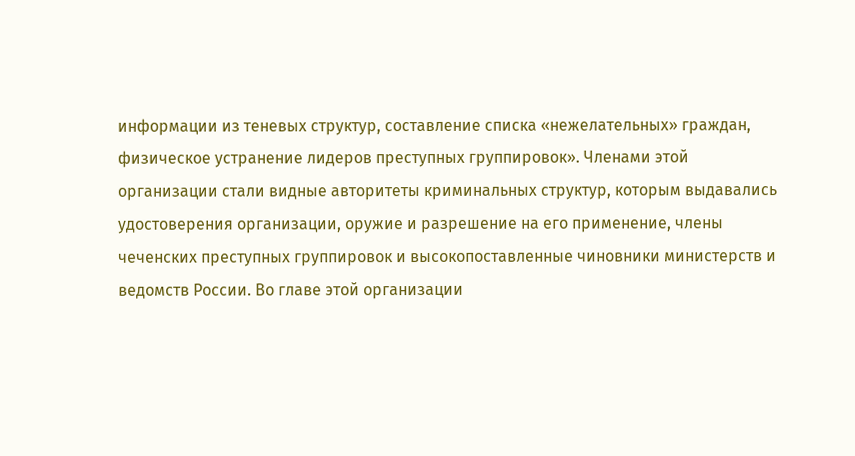информации из теневых структур, составление списка «нежелательных» граждан, физическое устранение лидеров преступных группировок». Членами этой организации стали видные авторитеты криминальных структур, которым выдавались удостоверения организации, оружие и разрешение на его применение, члены чеченских преступных группировок и высокопоставленные чиновники министерств и ведомств России. Во главе этой организации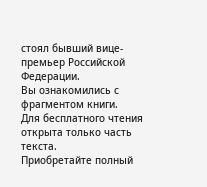стоял бывший вице-премьер Российской Федерации.
Вы ознакомились с фрагментом книги.
Для бесплатного чтения открыта только часть текста.
Приобретайте полный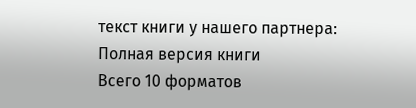текст книги у нашего партнера:
Полная версия книги
Всего 10 форматов